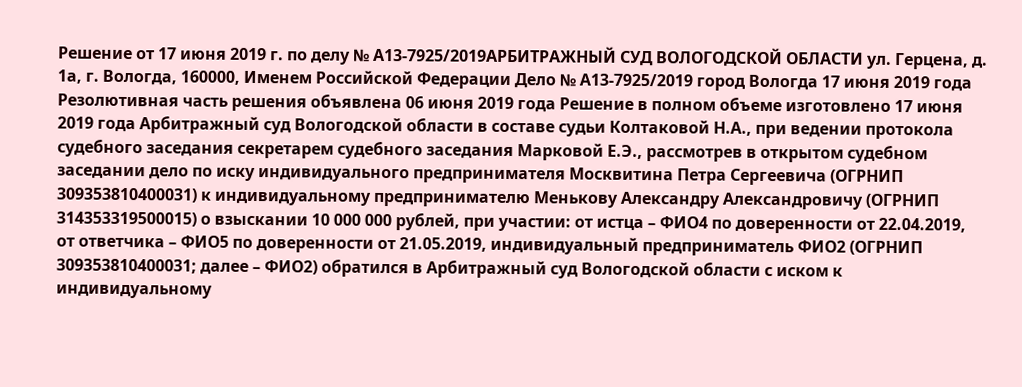Решение от 17 июня 2019 г. по делу № А13-7925/2019АРБИТРАЖНЫЙ СУД ВОЛОГОДСКОЙ ОБЛАСТИ ул. Герцена, д. 1а, г. Вологда, 160000, Именем Российской Федерации Дело № А13-7925/2019 город Вологда 17 июня 2019 года Резолютивная часть решения объявлена 06 июня 2019 года Решение в полном объеме изготовлено 17 июня 2019 года Арбитражный суд Вологодской области в составе судьи Колтаковой Н.А., при ведении протокола судебного заседания секретарем судебного заседания Марковой Е.Э., рассмотрев в открытом судебном заседании дело по иску индивидуального предпринимателя Москвитина Петра Сергеевича (ОГРНИП 309353810400031) к индивидуальному предпринимателю Менькову Александру Александровичу (ОГРНИП 314353319500015) о взыскании 10 000 000 рублей, при участии: от истца – ФИО4 по доверенности от 22.04.2019, от ответчика – ФИО5 по доверенности от 21.05.2019, индивидуальный предприниматель ФИО2 (ОГРНИП 309353810400031; далее – ФИО2) обратился в Арбитражный суд Вологодской области с иском к индивидуальному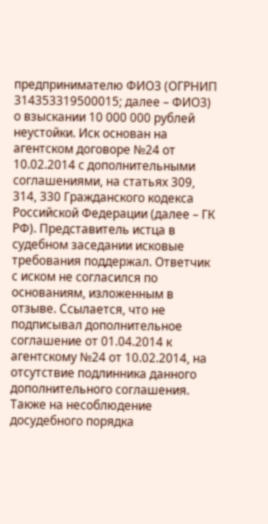предпринимателю ФИО3 (ОГРНИП 314353319500015; далее – ФИО3) о взыскании 10 000 000 рублей неустойки. Иск основан на агентском договоре №24 от 10.02.2014 с дополнительными соглашениями, на статьях 309, 314, 330 Гражданского кодекса Российской Федерации (далее – ГК РФ). Представитель истца в судебном заседании исковые требования поддержал. Ответчик с иском не согласился по основаниям, изложенным в отзыве. Ссылается, что не подписывал дополнительное соглашение от 01.04.2014 к агентскому №24 от 10.02.2014, на отсутствие подлинника данного дополнительного соглашения. Также на несоблюдение досудебного порядка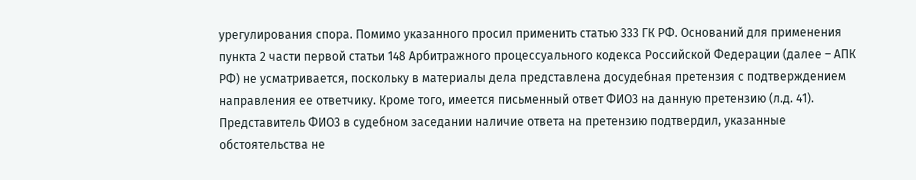урегулирования спора. Помимо указанного просил применить статью 333 ГК РФ. Оснований для применения пункта 2 части первой статьи 148 Арбитражного процессуального кодекса Российской Федерации (далее – АПК РФ) не усматривается, поскольку в материалы дела представлена досудебная претензия с подтверждением направления ее ответчику. Кроме того, имеется письменный ответ ФИО3 на данную претензию (л.д. 41). Представитель ФИО3 в судебном заседании наличие ответа на претензию подтвердил, указанные обстоятельства не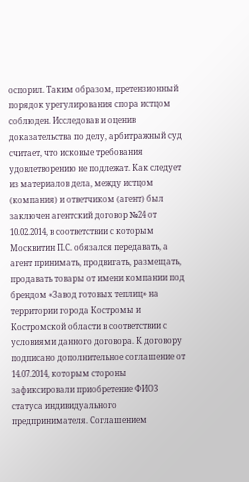оспорил. Таким образом, претензионный порядок урегулирования спора истцом соблюден. Исследовав и оценив доказательства по делу, арбитражный суд считает, что исковые требования удовлетворению не подлежат. Как следует из материалов дела, между истцом (компания) и ответчиком (агент) был заключен агентский договор №24 от 10.02.2014, в соответствии с которым Москвитин П.С. обязался передавать, а агент принимать, продвигать, размещать, продавать товары от имени компании под брендом «Завод готовых теплиц» на территории города Костромы и Костромской области в соответствии с условиями данного договора. К договору подписано дополнительное соглашение от 14.07.2014, которым стороны зафиксировали приобретение ФИО3 статуса индивидуального предпринимателя. Соглашением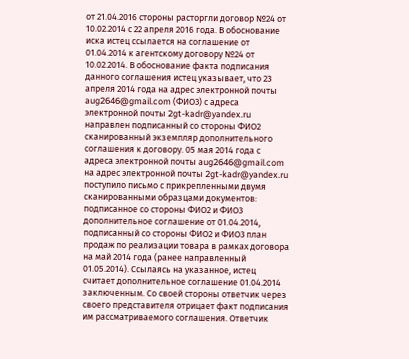от 21.04.2016 стороны расторгли договор №24 от 10.02.2014 с 22 апреля 2016 года. В обоснование иска истец ссылается на соглашение от 01.04.2014 к агентскому договору №24 от 10.02.2014. В обоснование факта подписания данного соглашения истец указывает, что 23 апреля 2014 года на адрес электронной почты aug2646@gmail.com (ФИО3) с адреса электронной почты 2gt-kadr@yandex.ru направлен подписанный со стороны ФИО2 сканированный экземпляр дополнительного соглашения к договору. 05 мая 2014 года с адреса электронной почты aug2646@gmail.com на адрес электронной почты 2gt-kadr@yandex.ru поступило письмо с прикрепленными двумя сканированными образцами документов: подписанное со стороны ФИО2 и ФИО3 дополнительное соглашение от 01.04.2014, подписанный со стороны ФИО2 и ФИО3 план продаж по реализации товара в рамках договора на май 2014 года (ранее направленный 01.05.2014). Ссылаясь на указанное, истец считает дополнительное соглашение 01.04.2014 заключенным. Со своей стороны ответчик через своего представителя отрицает факт подписания им рассматриваемого соглашения. Ответчик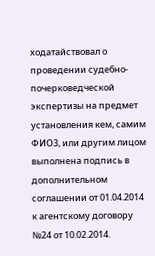ходатайствовал о проведении судебно-почерковедческой экспертизы на предмет установления кем, самим ФИО3, или другим лицом выполнена подпись в дополнительном соглашении от 01.04.2014 к агентскому договору №24 от 10.02.2014.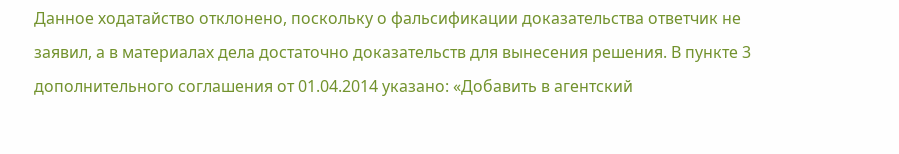Данное ходатайство отклонено, поскольку о фальсификации доказательства ответчик не заявил, а в материалах дела достаточно доказательств для вынесения решения. В пункте 3 дополнительного соглашения от 01.04.2014 указано: «Добавить в агентский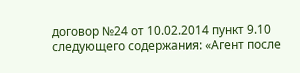договор №24 от 10.02.2014 пункт 9.10 следующего содержания: «Агент после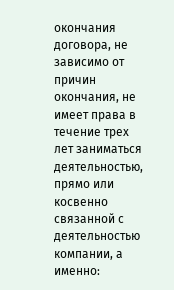окончания договора, не зависимо от причин окончания, не имеет права в течение трех лет заниматься деятельностью, прямо или косвенно связанной с деятельностью компании, а именно: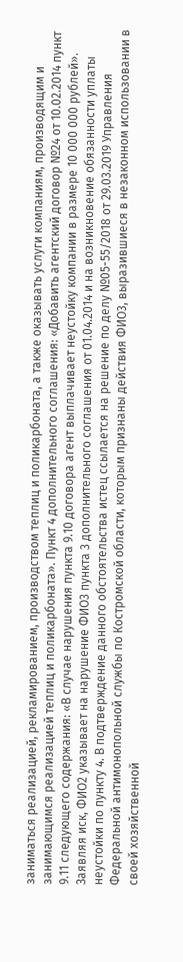заниматься реализацией, рекламированием, производством теплиц и поликарбоната, а также оказывать услуги компаниям, производящим и занимающимся реализацией теплиц и поликарбоната». Пункт 4 дополнительного соглашения: «Добавить агентский договор №24 от 10.02.2014 пункт 9.11 следующего содержания: «В случае нарушения пункта 9.10 договора агент выплачивает неустойку компании в размере 10 000 000 рублей». Заявляя иск, ФИО2 указывает на нарушение ФИО3 пункта 3 дополнительного соглашения от 01.04.2014 и на возникновение обязанности уплаты неустойки по пункту 4. В подтверждение данного обстоятельства истец ссылается на решение по делу №05-55/2018 от 29.03.2019 Управления Федеральной антимонопольной службы по Костромской области, которым признаны действия ФИО3, выразившиеся в незаконном использовании в своей хозяйственной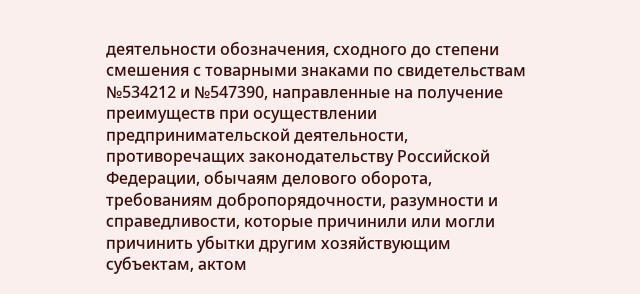деятельности обозначения, сходного до степени смешения с товарными знаками по свидетельствам №534212 и №547390, направленные на получение преимуществ при осуществлении предпринимательской деятельности, противоречащих законодательству Российской Федерации, обычаям делового оборота, требованиям добропорядочности, разумности и справедливости, которые причинили или могли причинить убытки другим хозяйствующим субъектам, актом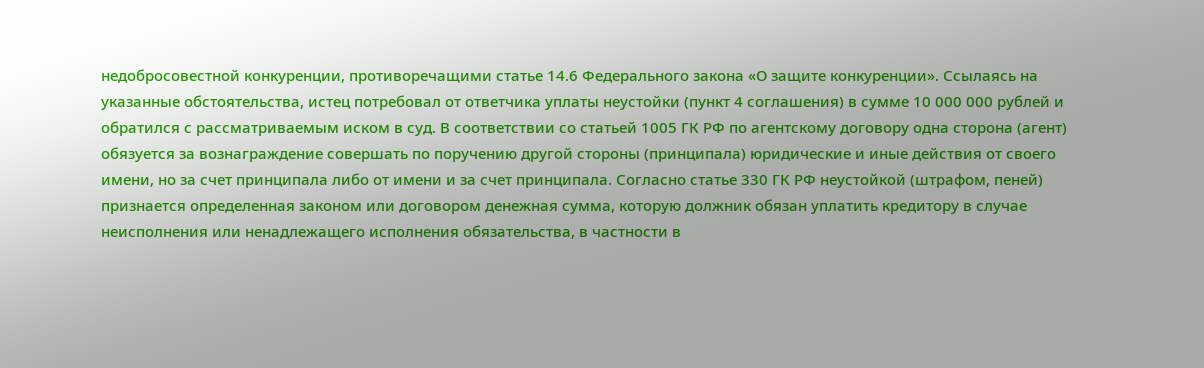недобросовестной конкуренции, противоречащими статье 14.6 Федерального закона «О защите конкуренции». Ссылаясь на указанные обстоятельства, истец потребовал от ответчика уплаты неустойки (пункт 4 соглашения) в сумме 10 000 000 рублей и обратился с рассматриваемым иском в суд. В соответствии со статьей 1005 ГК РФ по агентскому договору одна сторона (агент) обязуется за вознаграждение совершать по поручению другой стороны (принципала) юридические и иные действия от своего имени, но за счет принципала либо от имени и за счет принципала. Согласно статье 330 ГК РФ неустойкой (штрафом, пеней) признается определенная законом или договором денежная сумма, которую должник обязан уплатить кредитору в случае неисполнения или ненадлежащего исполнения обязательства, в частности в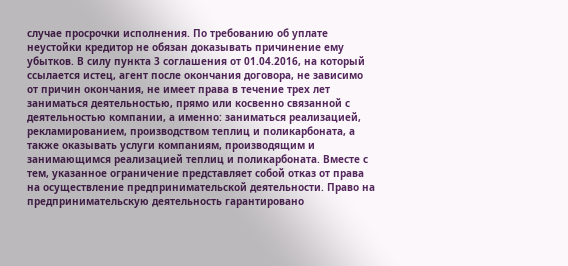случае просрочки исполнения. По требованию об уплате неустойки кредитор не обязан доказывать причинение ему убытков. В силу пункта 3 соглашения от 01.04.2016, на который ссылается истец, агент после окончания договора, не зависимо от причин окончания, не имеет права в течение трех лет заниматься деятельностью, прямо или косвенно связанной с деятельностью компании, а именно: заниматься реализацией, рекламированием, производством теплиц и поликарбоната, а также оказывать услуги компаниям, производящим и занимающимся реализацией теплиц и поликарбоната. Вместе с тем, указанное ограничение представляет собой отказ от права на осуществление предпринимательской деятельности. Право на предпринимательскую деятельность гарантировано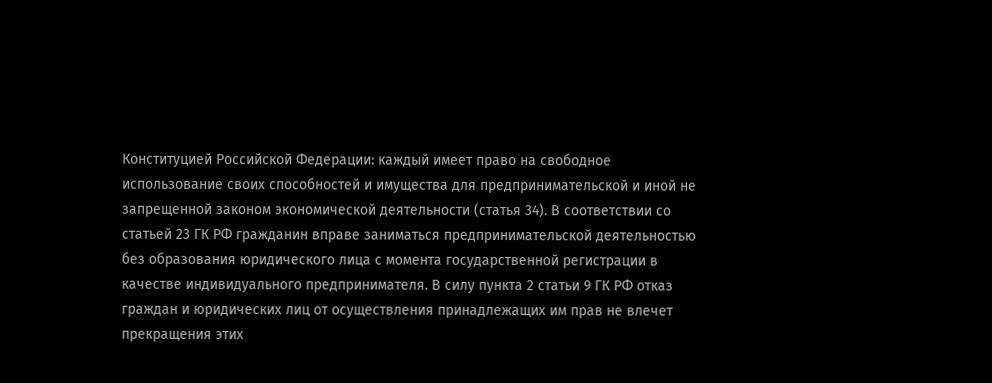Конституцией Российской Федерации: каждый имеет право на свободное использование своих способностей и имущества для предпринимательской и иной не запрещенной законом экономической деятельности (статья 34). В соответствии со статьей 23 ГК РФ гражданин вправе заниматься предпринимательской деятельностью без образования юридического лица с момента государственной регистрации в качестве индивидуального предпринимателя. В силу пункта 2 статьи 9 ГК РФ отказ граждан и юридических лиц от осуществления принадлежащих им прав не влечет прекращения этих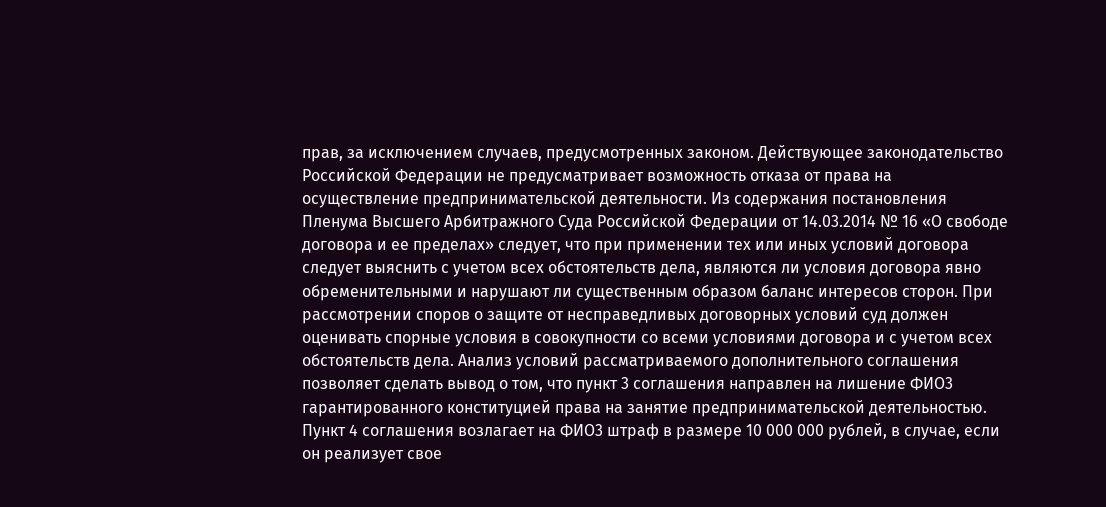прав, за исключением случаев, предусмотренных законом. Действующее законодательство Российской Федерации не предусматривает возможность отказа от права на осуществление предпринимательской деятельности. Из содержания постановления Пленума Высшего Арбитражного Суда Российской Федерации от 14.03.2014 № 16 «О свободе договора и ее пределах» следует, что при применении тех или иных условий договора следует выяснить с учетом всех обстоятельств дела, являются ли условия договора явно обременительными и нарушают ли существенным образом баланс интересов сторон. При рассмотрении споров о защите от несправедливых договорных условий суд должен оценивать спорные условия в совокупности со всеми условиями договора и с учетом всех обстоятельств дела. Анализ условий рассматриваемого дополнительного соглашения позволяет сделать вывод о том, что пункт 3 соглашения направлен на лишение ФИО3 гарантированного конституцией права на занятие предпринимательской деятельностью. Пункт 4 соглашения возлагает на ФИО3 штраф в размере 10 000 000 рублей, в случае, если он реализует свое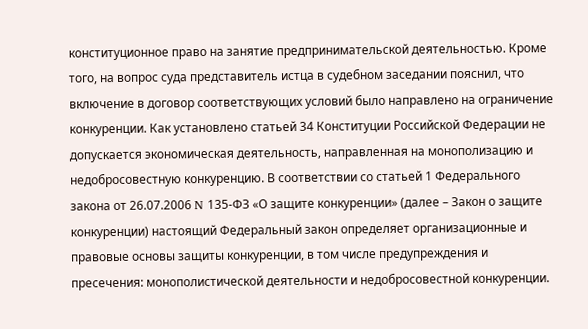конституционное право на занятие предпринимательской деятельностью. Кроме того, на вопрос суда представитель истца в судебном заседании пояснил, что включение в договор соответствующих условий было направлено на ограничение конкуренции. Как установлено статьей 34 Конституции Российской Федерации не допускается экономическая деятельность, направленная на монополизацию и недобросовестную конкуренцию. В соответствии со статьей 1 Федерального закона от 26.07.2006 N 135-ФЗ «О защите конкуренции» (далее – Закон о защите конкуренции) настоящий Федеральный закон определяет организационные и правовые основы защиты конкуренции, в том числе предупреждения и пресечения: монополистической деятельности и недобросовестной конкуренции.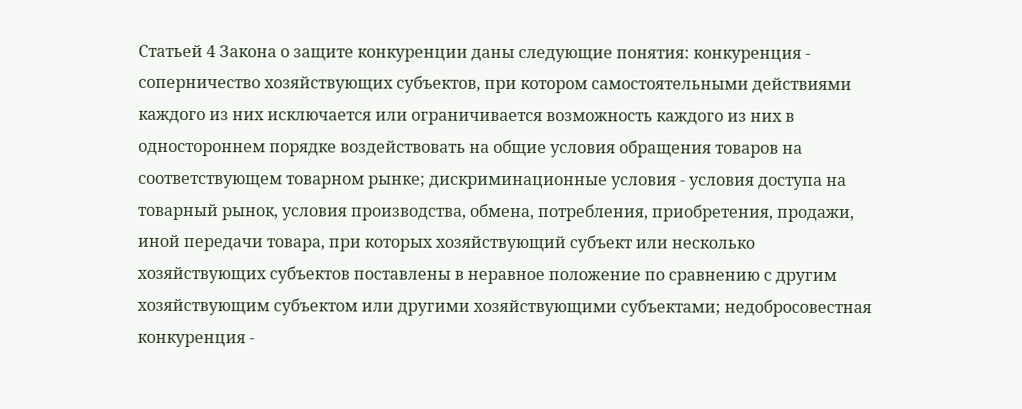Статьей 4 Закона о защите конкуренции даны следующие понятия: конкуренция - соперничество хозяйствующих субъектов, при котором самостоятельными действиями каждого из них исключается или ограничивается возможность каждого из них в одностороннем порядке воздействовать на общие условия обращения товаров на соответствующем товарном рынке; дискриминационные условия - условия доступа на товарный рынок, условия производства, обмена, потребления, приобретения, продажи, иной передачи товара, при которых хозяйствующий субъект или несколько хозяйствующих субъектов поставлены в неравное положение по сравнению с другим хозяйствующим субъектом или другими хозяйствующими субъектами; недобросовестная конкуренция -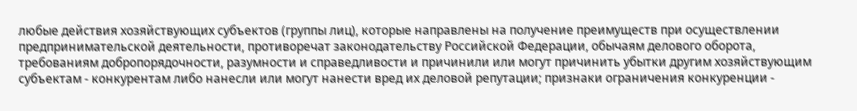любые действия хозяйствующих субъектов (группы лиц), которые направлены на получение преимуществ при осуществлении предпринимательской деятельности, противоречат законодательству Российской Федерации, обычаям делового оборота, требованиям добропорядочности, разумности и справедливости и причинили или могут причинить убытки другим хозяйствующим субъектам - конкурентам либо нанесли или могут нанести вред их деловой репутации; признаки ограничения конкуренции -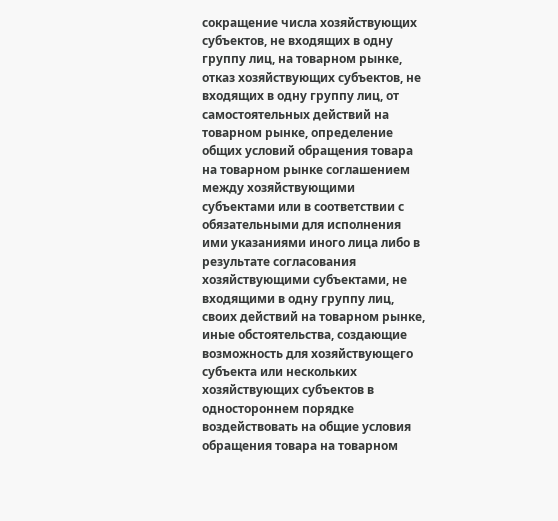сокращение числа хозяйствующих субъектов, не входящих в одну группу лиц, на товарном рынке, отказ хозяйствующих субъектов, не входящих в одну группу лиц, от самостоятельных действий на товарном рынке, определение общих условий обращения товара на товарном рынке соглашением между хозяйствующими субъектами или в соответствии с обязательными для исполнения ими указаниями иного лица либо в результате согласования хозяйствующими субъектами, не входящими в одну группу лиц, своих действий на товарном рынке, иные обстоятельства, создающие возможность для хозяйствующего субъекта или нескольких хозяйствующих субъектов в одностороннем порядке воздействовать на общие условия обращения товара на товарном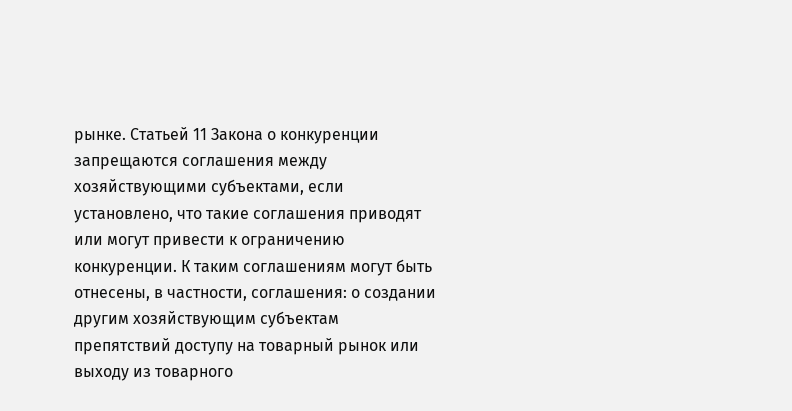рынке. Статьей 11 Закона о конкуренции запрещаются соглашения между хозяйствующими субъектами, если установлено, что такие соглашения приводят или могут привести к ограничению конкуренции. К таким соглашениям могут быть отнесены, в частности, соглашения: о создании другим хозяйствующим субъектам препятствий доступу на товарный рынок или выходу из товарного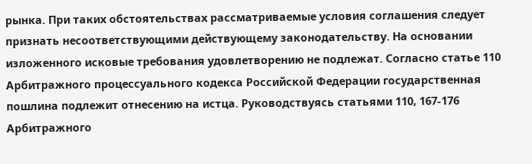рынка. При таких обстоятельствах рассматриваемые условия соглашения следует признать несоответствующими действующему законодательству. На основании изложенного исковые требования удовлетворению не подлежат. Согласно статье 110 Арбитражного процессуального кодекса Российской Федерации государственная пошлина подлежит отнесению на истца. Руководствуясь статьями 110, 167-176 Арбитражного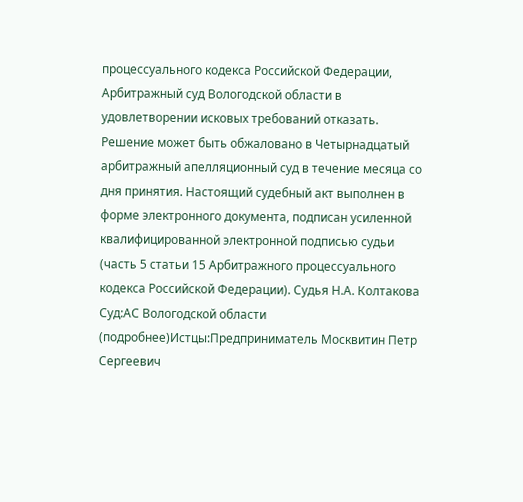процессуального кодекса Российской Федерации, Арбитражный суд Вологодской области в удовлетворении исковых требований отказать. Решение может быть обжаловано в Четырнадцатый арбитражный апелляционный суд в течение месяца со дня принятия. Настоящий судебный акт выполнен в форме электронного документа, подписан усиленной квалифицированной электронной подписью судьи (часть 5 статьи 15 Арбитражного процессуального кодекса Российской Федерации). Судья Н.А. Колтакова Суд:АС Вологодской области (подробнее)Истцы:Предприниматель Москвитин Петр Сергеевич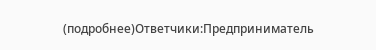(подробнее)Ответчики:Предприниматель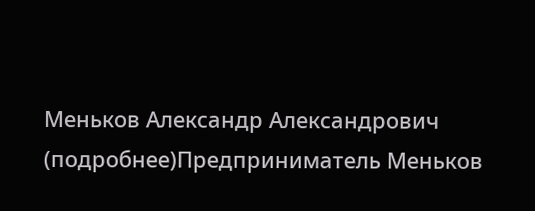Меньков Александр Александрович (подробнее)Предприниматель Меньков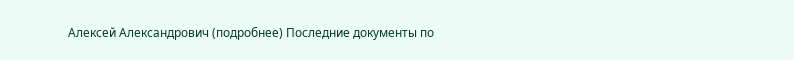Алексей Александрович (подробнее) Последние документы по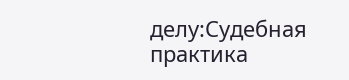делу:Судебная практика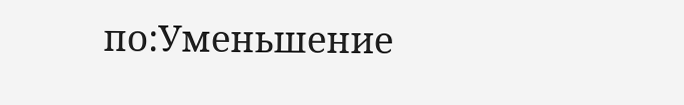по:Уменьшение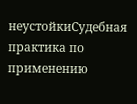неустойкиСудебная практика по применению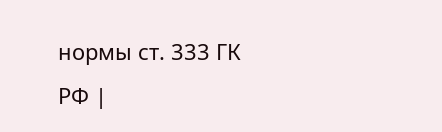нормы ст. 333 ГК РФ |